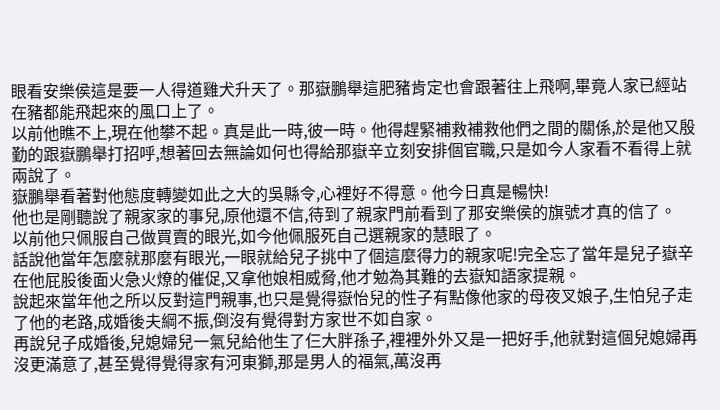眼看安樂侯這是要一人得道雞犬升天了。那嶽鵬舉這肥豬肯定也會跟著往上飛啊,畢竟人家已經站在豬都能飛起來的風口上了。
以前他瞧不上,現在他攀不起。真是此一時,彼一時。他得趕緊補救補救他們之間的關係,於是他又殷勤的跟嶽鵬舉打招呼,想著回去無論如何也得給那嶽辛立刻安排個官職,只是如今人家看不看得上就兩說了。
嶽鵬舉看著對他態度轉變如此之大的吳縣令,心裡好不得意。他今日真是暢快!
他也是剛聽說了親家家的事兒,原他還不信,待到了親家門前看到了那安樂侯的旗號才真的信了。
以前他只佩服自己做買賣的眼光,如今他佩服死自己選親家的慧眼了。
話說他當年怎麼就那麼有眼光,一眼就給兒子挑中了個這麼得力的親家呢!完全忘了當年是兒子嶽辛在他屁股後面火急火燎的催促,又拿他娘相威脅,他才勉為其難的去嶽知語家提親。
說起來當年他之所以反對這門親事,也只是覺得嶽怡兒的性子有點像他家的母夜叉娘子,生怕兒子走了他的老路,成婚後夫綱不振,倒沒有覺得對方家世不如自家。
再說兒子成婚後,兒媳婦兒一氣兒給他生了仨大胖孫子,裡裡外外又是一把好手,他就對這個兒媳婦再沒更滿意了,甚至覺得覺得家有河東獅,那是男人的福氣,萬沒再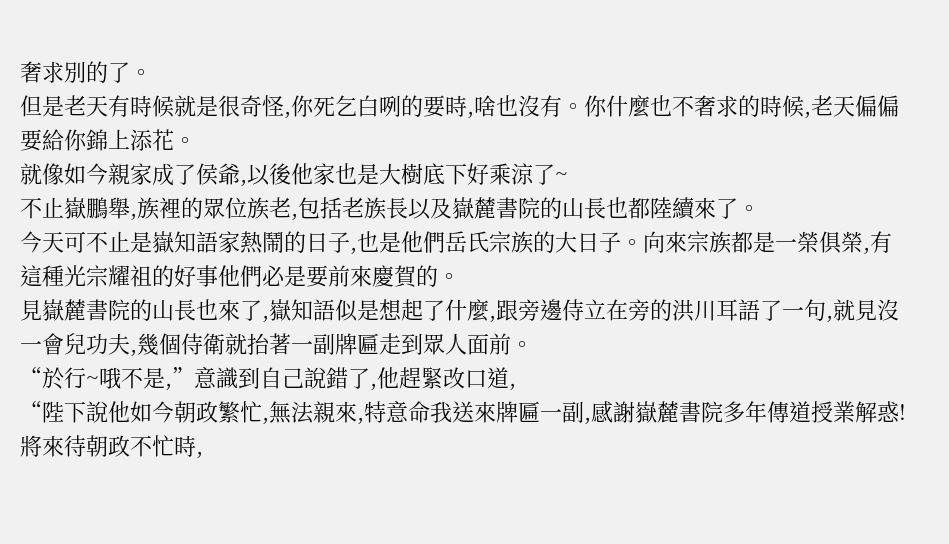奢求別的了。
但是老天有時候就是很奇怪,你死乞白咧的要時,啥也沒有。你什麼也不奢求的時候,老天偏偏要給你錦上添花。
就像如今親家成了侯爺,以後他家也是大樹底下好乘涼了~
不止嶽鵬舉,族裡的眾位族老,包括老族長以及嶽麓書院的山長也都陸續來了。
今天可不止是嶽知語家熱鬧的日子,也是他們岳氏宗族的大日子。向來宗族都是一榮俱榮,有這種光宗耀祖的好事他們必是要前來慶賀的。
見嶽麓書院的山長也來了,嶽知語似是想起了什麼,跟旁邊侍立在旁的洪川耳語了一句,就見沒一會兒功夫,幾個侍衛就抬著一副牌匾走到眾人面前。
“於行~哦不是,”意識到自己說錯了,他趕緊改口道,
“陛下說他如今朝政繁忙,無法親來,特意命我送來牌匾一副,感謝嶽麓書院多年傳道授業解惑!將來待朝政不忙時,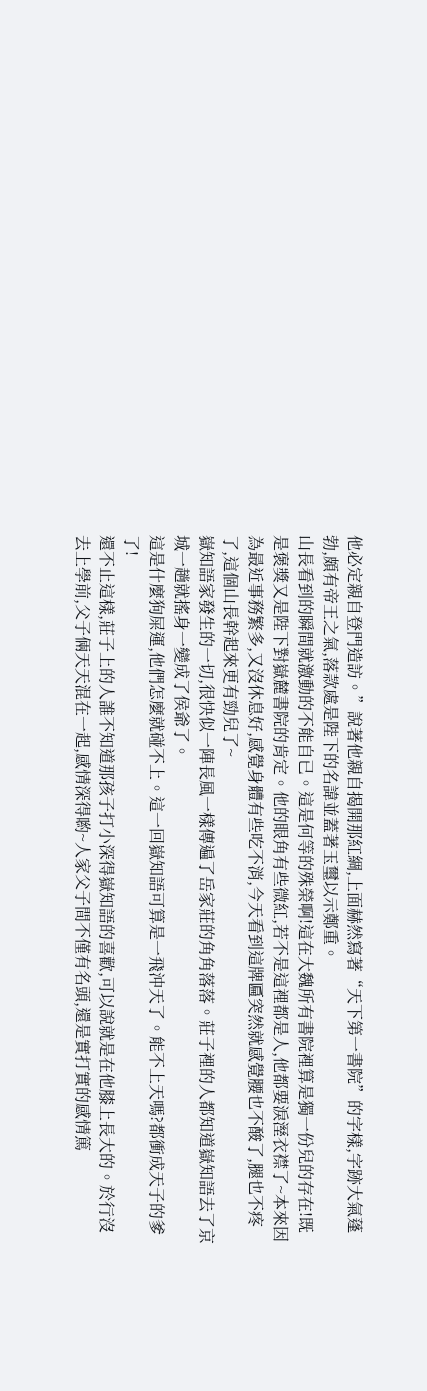他必定親自登門造訪。”說著他親自揭開那紅綢,上面赫然寫著“天下第一書院”的字樣,字跡大氣蓬勃,頗有帝王之氣,落款處是陛下的名諱並蓋著玉璽以示鄭重。
山長看到的瞬間就激動的不能自已。這是何等的殊榮啊!這在大魏所有書院裡算是獨一份兒的存在!既是褒獎又是陛下對嶽麓書院的肯定。他的眼角有些微紅,若不是這裡都是人,他都要淚溼衣襟了~本來因為最近事務繁多,又沒休息好,感覺身體有些吃不消,今天看到這牌匾突然就感覺腰也不酸了,腿也不疼了,這個山長幹起來更有勁兒了~
嶽知語家發生的一切,很快似一陣長風一樣傳遍了岳家莊的角角落落。莊子裡的人都知道嶽知語去了京城一趟就搖身一變成了侯爺了。
這是什麼狗屎運,他們怎麼就碰不上。這一回嶽知語可算是一飛沖天了。能不上天嗎?都衝成天子的爹了!
還不止這樣,莊子上的人誰不知道那孩子打小深得嶽知語的喜歡,可以說就是在他膝上長大的。於行沒去上學前,父子倆天天混在一起,感情深得喲~人家父子間不僅有名頭,還是實打實的感情篤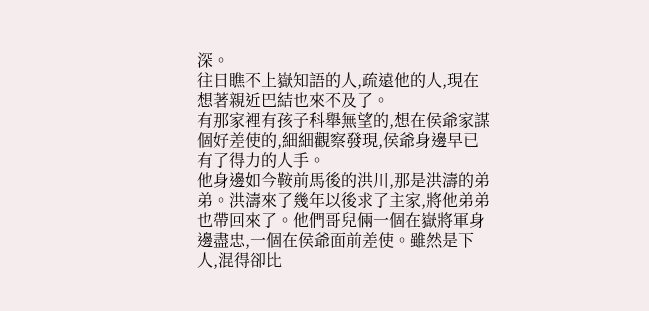深。
往日瞧不上嶽知語的人,疏遠他的人,現在想著親近巴結也來不及了。
有那家裡有孩子科舉無望的,想在侯爺家謀個好差使的,細細觀察發現,侯爺身邊早已有了得力的人手。
他身邊如今鞍前馬後的洪川,那是洪濤的弟弟。洪濤來了幾年以後求了主家,將他弟弟也帶回來了。他們哥兒倆一個在嶽將軍身邊盡忠,一個在侯爺面前差使。雖然是下人,混得卻比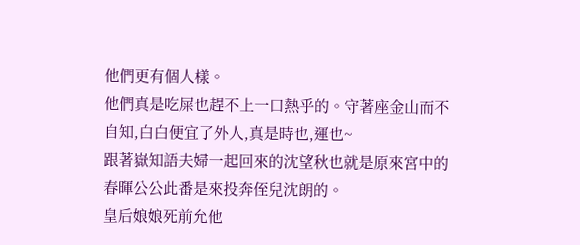他們更有個人樣。
他們真是吃屎也趕不上一口熱乎的。守著座金山而不自知,白白便宜了外人,真是時也,運也~
跟著嶽知語夫婦一起回來的沈望秋也就是原來宮中的春暉公公此番是來投奔侄兒沈朗的。
皇后娘娘死前允他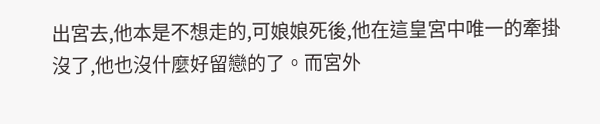出宮去,他本是不想走的,可娘娘死後,他在這皇宮中唯一的牽掛沒了,他也沒什麼好留戀的了。而宮外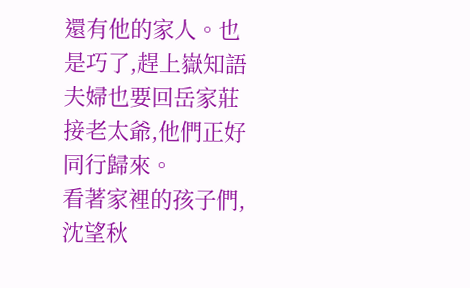還有他的家人。也是巧了,趕上嶽知語夫婦也要回岳家莊接老太爺,他們正好同行歸來。
看著家裡的孩子們,沈望秋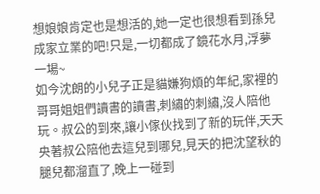想娘娘肯定也是想活的,她一定也很想看到孫兒成家立業的吧!只是,一切都成了鏡花水月,浮夢一場~
如今沈朗的小兒子正是貓嫌狗煩的年紀,家裡的哥哥姐姐們讀書的讀書,刺繡的刺繡,沒人陪他玩。叔公的到來,讓小傢伙找到了新的玩伴,天天央著叔公陪他去這兒到哪兒,見天的把沈望秋的腿兒都溜直了,晚上一碰到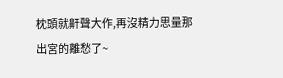枕頭就鼾聲大作,再沒精力思量那出宮的離愁了~